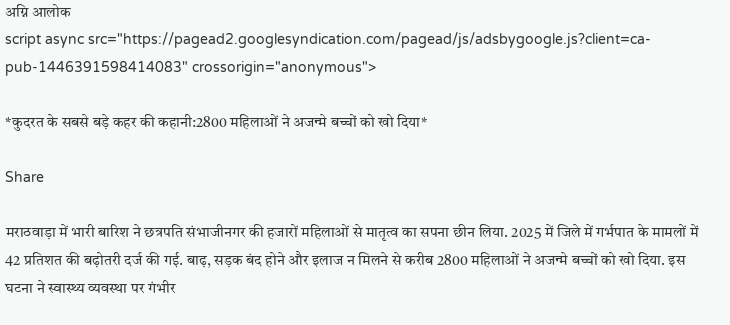अग्नि आलोक
script async src="https://pagead2.googlesyndication.com/pagead/js/adsbygoogle.js?client=ca-pub-1446391598414083" crossorigin="anonymous">

*कुदरत के सबसे बड़े कहर की कहानी:2800 महिलाओं ने अजन्मे बच्चों को खो दिया*

Share

मराठवाड़ा में भारी बारिश ने छत्रपति संभाजीनगर की हजारों महिलाओं से मातृत्व का सपना छीन लिया. 2025 में जिले में गर्भपात के मामलों में 42 प्रतिशत की बढ़ोतरी दर्ज की गई. बाढ़, सड़क बंद होने और इलाज न मिलने से करीब 2800 महिलाओं ने अजन्मे बच्चों को खो दिया. इस घटना ने स्वास्थ्य व्यवस्था पर गंभीर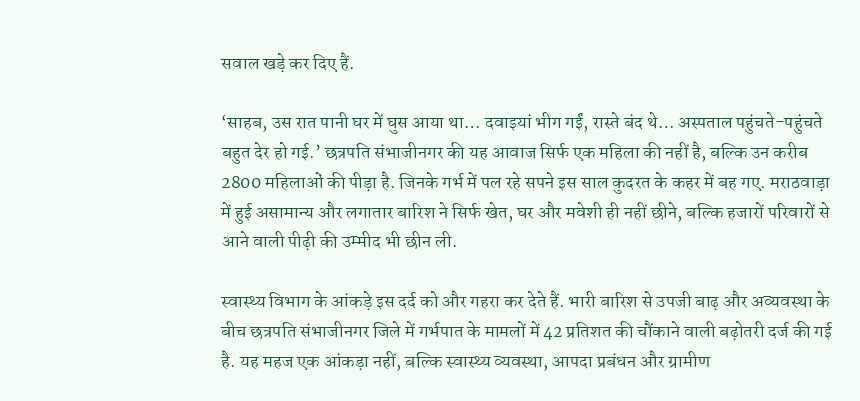सवाल खड़े कर दिए हैं.

‘साहब, उस रात पानी घर में घुस आया था… दवाइयां भीग गईं, रास्ते बंद थे… अस्पताल पहुंचते-पहुंचते बहुत देर हो गई.’ छत्रपति संभाजीनगर की यह आवाज सिर्फ एक महिला की नहीं है, बल्कि उन करीब 2800 महिलाओं की पीड़ा है. जिनके गर्भ में पल रहे सपने इस साल कुदरत के कहर में बह गए. मराठवाड़ा में हुई असामान्य और लगातार बारिश ने सिर्फ खेत, घर और मवेशी ही नहीं छीने, बल्कि हजारों परिवारों से आने वाली पीढ़ी की उम्मीद भी छीन ली.

स्वास्थ्य विभाग के आंकड़े इस दर्द को और गहरा कर देते हैं. भारी बारिश से उपजी बाढ़ और अव्यवस्था के बीच छत्रपति संभाजीनगर जिले में गर्भपात के मामलों में 42 प्रतिशत की चौंकाने वाली बढ़ोतरी दर्ज की गई है. यह महज एक आंकड़ा नहीं, बल्कि स्वास्थ्य व्यवस्था, आपदा प्रबंधन और ग्रामीण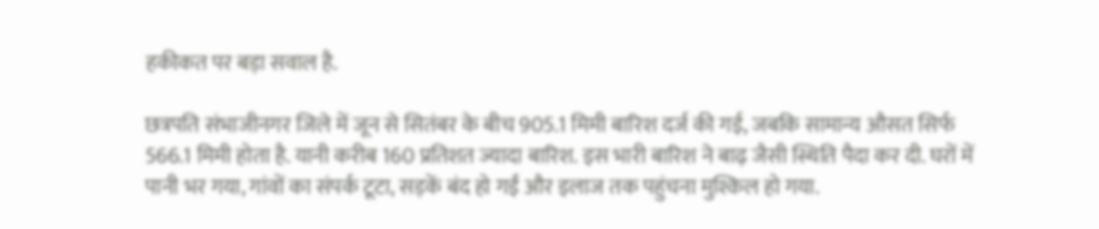हकीकत पर बड़ा सवाल है.

छत्रपति संभाजीनगर जिले में जून से सितंबर के बीच 905.1 मिमी बारिश दर्ज की गई, जबकि सामान्य औसत सिर्फ 566.1 मिमी होता है. यानी करीब 160 प्रतिशत ज्यादा बारिश. इस भारी बारिश ने बाढ़ जैसी स्थिति पैदा कर दी. घरों में पानी भर गया, गांवों का संपर्क टूटा, सड़कें बंद हो गईं और इलाज तक पहुंचना मुश्किल हो गया.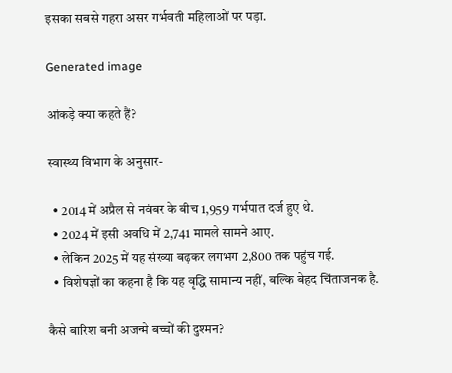इसका सबसे गहरा असर गर्भवती महिलाओं पर पड़ा.

Generated image

आंकड़े क्या कहते हैं?

स्वास्थ्य विभाग के अनुसार-

  • 2014 में अप्रैल से नवंबर के बीच 1,959 गर्भपात दर्ज हुए थे.
  • 2024 में इसी अवधि में 2,741 मामले सामने आए.
  • लेकिन 2025 में यह संख्या बढ़कर लगभग 2,800 तक पहुंच गई.
  • विशेषज्ञों का कहना है कि यह वृद्धि सामान्य नहीं, बल्कि बेहद चिंताजनक है.

कैसे बारिश बनी अजन्मे बच्चों की दुश्मन?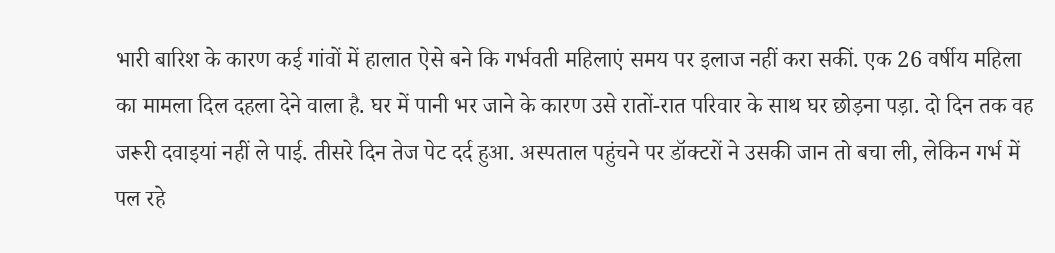भारी बारिश के कारण कई गांवों में हालात ऐसे बने कि गर्भवती महिलाएं समय पर इलाज नहीं करा सकीं. एक 26 वर्षीय महिला का मामला दिल दहला देने वाला है. घर में पानी भर जाने के कारण उसे रातों-रात परिवार के साथ घर छोड़ना पड़ा. दो दिन तक वह जरूरी दवाइयां नहीं ले पाई. तीसरे दिन तेज पेट दर्द हुआ. अस्पताल पहुंचने पर डॉक्टरों ने उसकी जान तो बचा ली, लेकिन गर्भ में पल रहे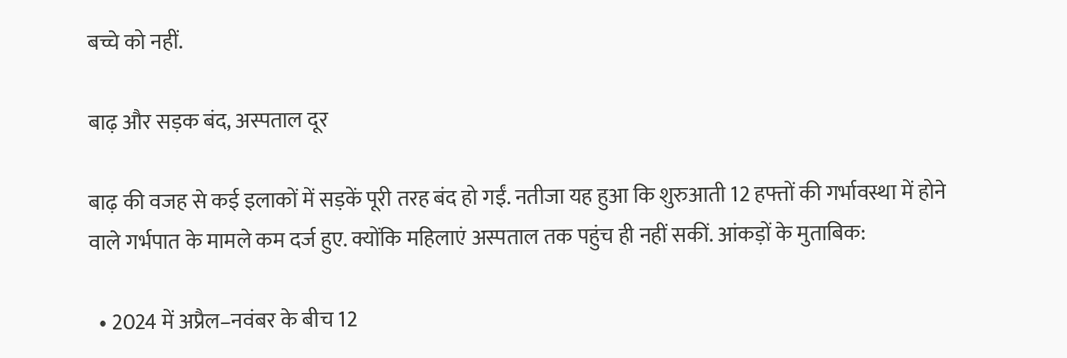बच्चे को नहीं.

बाढ़ और सड़क बंद, अस्पताल दूर

बाढ़ की वजह से कई इलाकों में सड़कें पूरी तरह बंद हो गईं. नतीजा यह हुआ कि शुरुआती 12 हफ्तों की गर्भावस्था में होने वाले गर्भपात के मामले कम दर्ज हुए. क्योंकि महिलाएं अस्पताल तक पहुंच ही नहीं सकीं. आंकड़ों के मुताबिक:

  • 2024 में अप्रैल–नवंबर के बीच 12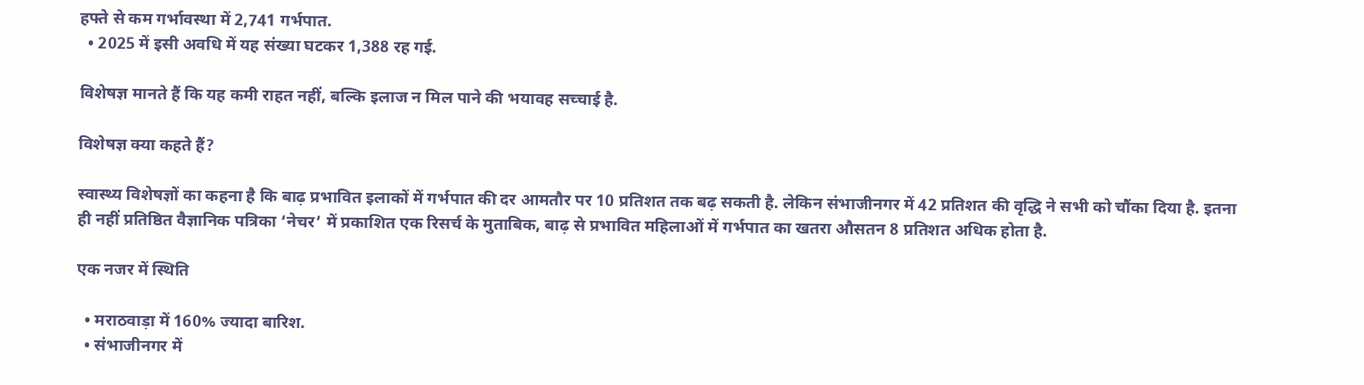हफ्ते से कम गर्भावस्था में 2,741 गर्भपात.
  • 2025 में इसी अवधि में यह संख्या घटकर 1,388 रह गई.

विशेषज्ञ मानते हैं कि यह कमी राहत नहीं, बल्कि इलाज न मिल पाने की भयावह सच्चाई है.

विशेषज्ञ क्या कहते हैं?

स्वास्थ्य विशेषज्ञों का कहना है कि बाढ़ प्रभावित इलाकों में गर्भपात की दर आमतौर पर 10 प्रतिशत तक बढ़ सकती है. लेकिन संभाजीनगर में 42 प्रतिशत की वृद्धि ने सभी को चौंका दिया है. इतना ही नहीं प्रतिष्ठित वैज्ञानिक पत्रिका ‘नेचर’ में प्रकाशित एक रिसर्च के मुताबिक, बाढ़ से प्रभावित महिलाओं में गर्भपात का खतरा औसतन 8 प्रतिशत अधिक होता है.

एक नजर में स्थिति

  • मराठवाड़ा में 160% ज्यादा बारिश.
  • संभाजीनगर में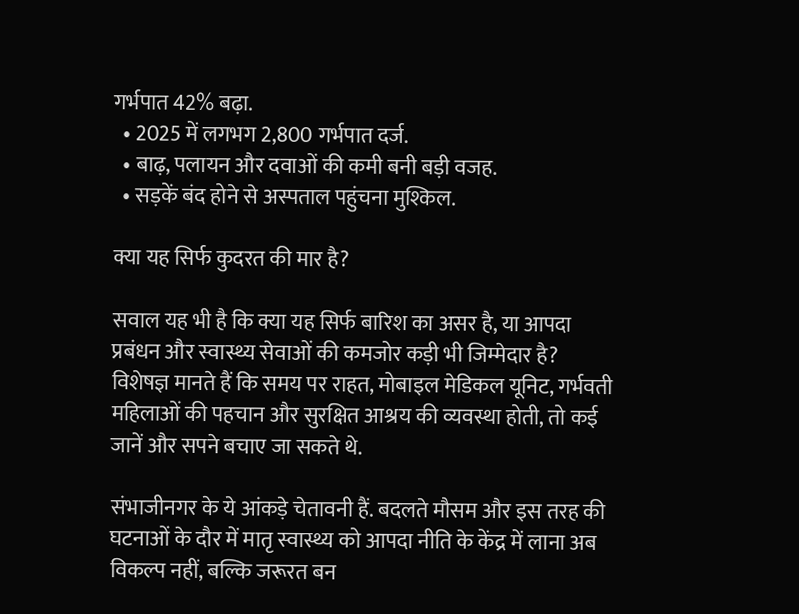गर्भपात 42% बढ़ा.
  • 2025 में लगभग 2,800 गर्भपात दर्ज.
  • बाढ़, पलायन और दवाओं की कमी बनी बड़ी वजह.
  • सड़कें बंद होने से अस्पताल पहुंचना मुश्किल.

क्या यह सिर्फ कुदरत की मार है?

सवाल यह भी है कि क्या यह सिर्फ बारिश का असर है, या आपदा प्रबंधन और स्वास्थ्य सेवाओं की कमजोर कड़ी भी जिम्मेदार है? विशेषज्ञ मानते हैं कि समय पर राहत, मोबाइल मेडिकल यूनिट, गर्भवती महिलाओं की पहचान और सुरक्षित आश्रय की व्यवस्था होती, तो कई जानें और सपने बचाए जा सकते थे.

संभाजीनगर के ये आंकड़े चेतावनी हैं. बदलते मौसम और इस तरह की घटनाओं के दौर में मातृ स्वास्थ्य को आपदा नीति के केंद्र में लाना अब विकल्प नहीं, बल्कि जरूरत बन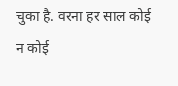चुका है. वरना हर साल कोई न कोई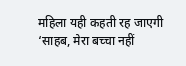महिला यही कहती रह जाएगी ‘साहब, मेरा बच्चा नहीं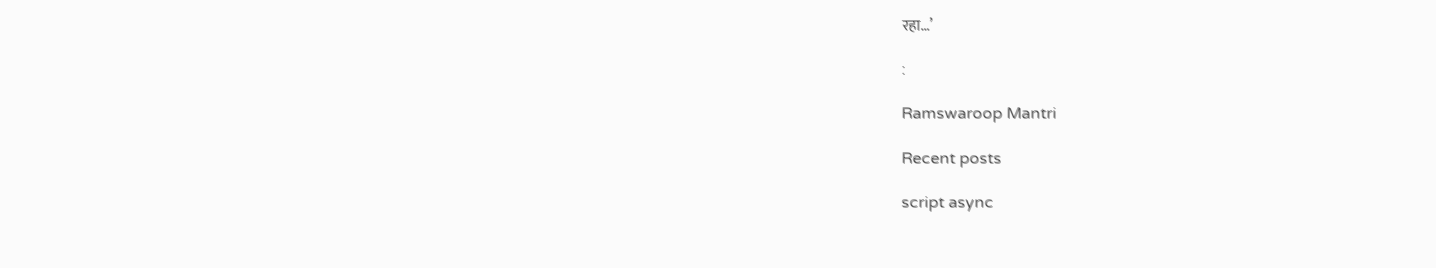रहा…’

:

Ramswaroop Mantri

Recent posts

script async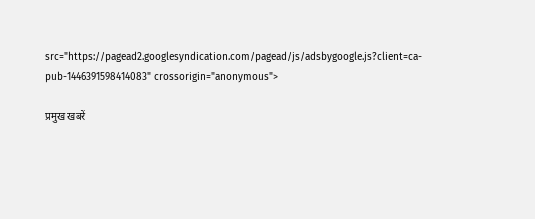src="https://pagead2.googlesyndication.com/pagead/js/adsbygoogle.js?client=ca-pub-1446391598414083" crossorigin="anonymous">

प्रमुख खबरें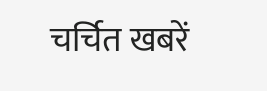चर्चित खबरें